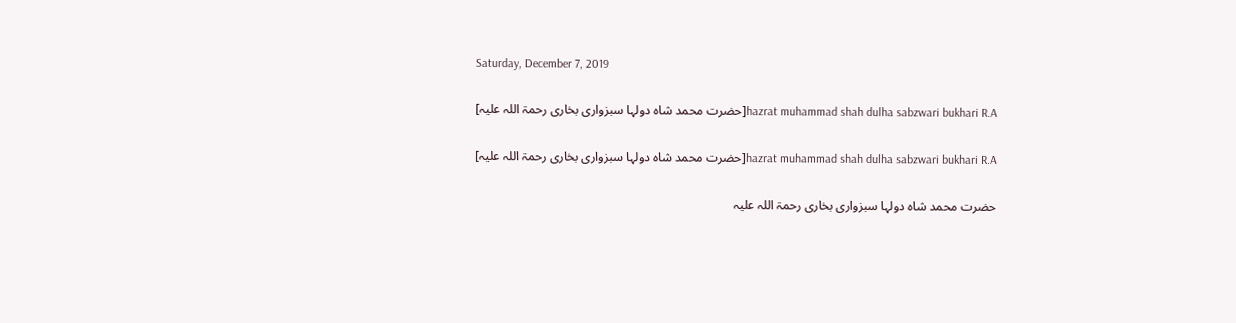Saturday, December 7, 2019

hazrat muhammad shah dulha sabzwari bukhari R.A[حضرت محمد شاہ دولہا سبزواری بخاری رحمۃ اللہ علیہ]

hazrat muhammad shah dulha sabzwari bukhari R.A[حضرت محمد شاہ دولہا سبزواری بخاری رحمۃ اللہ علیہ]

حضرت محمد شاہ دولہا سبزواری بخاری رحمۃ اللہ علیہ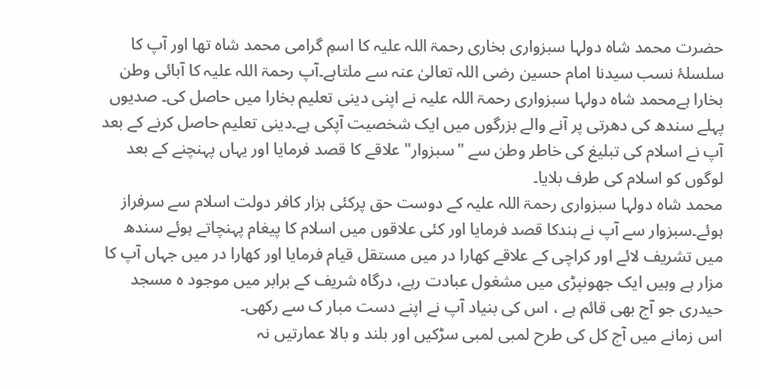حضرت محمد شاہ دولہا سبزواری بخاری رحمۃ اللہ علیہ کا اسمِ گرامی محمد شاہ تھا اور آپ کا سلسلۂ نسب سیدنا امام حسین رضی اللہ تعالیٰ عنہ سے ملتاہے۔آپ رحمۃ اللہ علیہ کا آبائی وطن بخارا ہےمحمد شاہ دولہا سبزواری رحمۃ اللہ علیہ نے اپنی دینی تعلیم بخارا میں حاصل کی۔ صدیوں پہلے سندھ کی دھرتی پر آنے والے بزرگوں میں ایک شخصیت آپکی ہے۔دینی تعلیم حاصل کرنے کے بعد آپ نے اسلام کی تبلیغ کی خاطر وطن سے "سبزوار" علاقے کا قصد فرمایا اور یہاں پہنچنے کے بعد لوگوں کو اسلام کی طرف بلایا۔
محمد شاہ دولہا سبزواری رحمۃ اللہ علیہ کے دوست حق پرکئی ہزار کافر دولت اسلام سے سرفراز ہوئے۔سبزوار سے آپ نے ہندکا قصد فرمایا اور کئی علاقوں میں اسلام کا پیغام پہنچاتے ہوئے سندھ میں تشریف لائے اور کراچی کے علاقے کھارا در میں مستقل قیام فرمایا اور کھارا در میں جہاں آپ کا مزار ہے وہیں ایک جھونپڑی میں مشغول عبادت رہے، درگاہ شریف کے برابر میں موجود ہ مسجد حیدری جو آج بھی قائم ہے ، اس کی بنیاد آپ نے اپنے دست مبار ک سے رکھی۔
اس زمانے میں آج کل کی طرح لمبی لمبی سڑکیں اور بلند و بالا عمارتیں نہ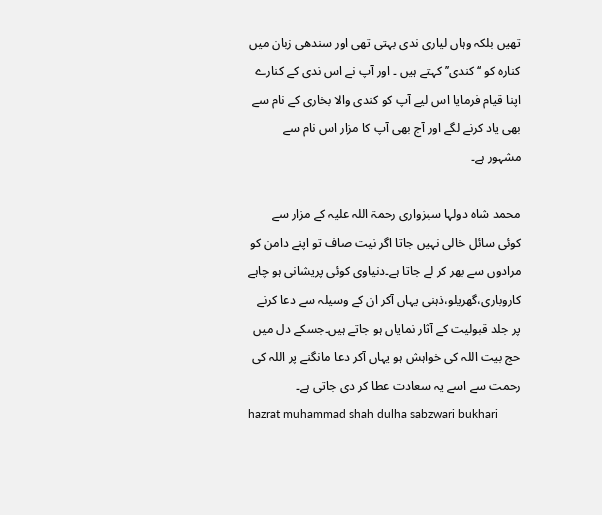تھیں بلکہ وہاں لیاری ندی بہتی تھی اور سندھی زبان میں کنارہ کو ‘‘کندی’’ کہتے ہیں ۔ اور آپ نے اس ندی کے کنارے اپنا قیام فرمایا اس لیے آپ کو کندی والا بخاری کے نام سے بھی یاد کرنے لگے اور آج بھی آپ کا مزار اس نام سے مشہور ہے۔

محمد شاہ دولہا سبزواری رحمۃ اللہ علیہ کے مزار سے کوئی سائل خالی نہیں جاتا اگر نیت صاف تو اپنے دامن کو مرادوں سے بھر کر لے جاتا ہے۔دنیاوی کوئی پریشانی ہو چاہے کاروباری،گھریلو،ذہنی یہاں آکر ان کے وسیلہ سے دعا کرنے پر جلد قبولیت کے آثار نمایاں ہو جاتے ہیں۔جسکے دل میں حج بیت اللہ کی خواہش ہو یہاں آکر دعا مانگنے پر اللہ کی رحمت سے اسے یہ سعادت عطا کر دی جاتی ہے۔
hazrat muhammad shah dulha sabzwari bukhari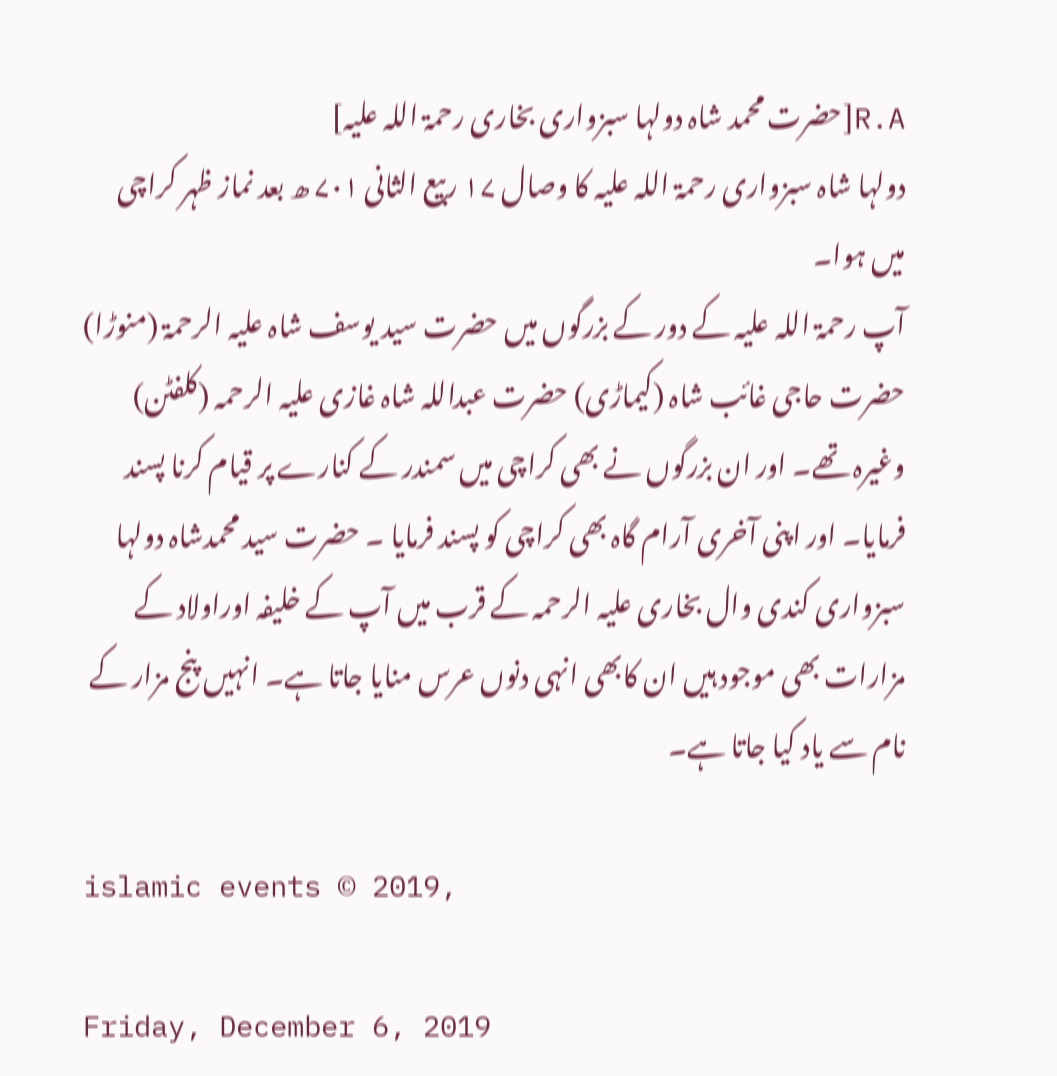R.A[حضرت محمد شاہ دولہا سبزواری بخاری رحمۃ اللہ علیہ]
دولہا شاہ سبزواری رحمۃ اللہ علیہ کا وصال ۱۷ ربیع الثانی ۷۰۱ ھ بعد نماز ظہر کراچی میں ہوا۔
آپ رحمۃ اللہ علیہ کے دور کے بزرگوں میں حضرت سید یوسف شاہ علیہ الرحمۃ (منوڑا) حضرت حاجی غائب شاہ (کیماڑی) حضرت عبداللہ شاہ غازی علیہ الرحمہ (کلفٹن) وغیرہ تھے۔ اور ان بزرگوں نے بھی کراچی میں سمندر کے کنارے پر قیام کرنا پسند فرمایا۔ اور اپنی آخری آرام گاہ بھی کراچی کو پسند فرمایا ۔ حضرت سید محمدشاہ دولہا سبزواری کندی وال بخاری علیہ الرحمہ کے قرب میں آپ کے خلیفہ اوراولاد کے مزارات بھی موجود ہیں ان کابھی انہی دنوں عرس منایا جاتا ہے۔ انہیں پنج مزار کے نام سے یاد کیا جاتا ہے۔

islamic events © 2019,

Friday, December 6, 2019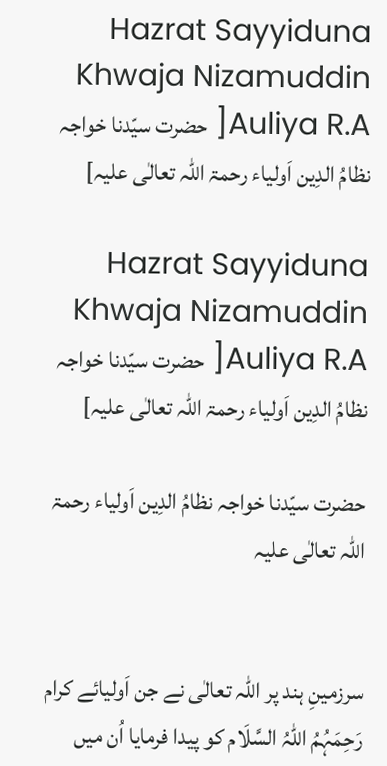Hazrat Sayyiduna Khwaja Nizamuddin Auliya R.A[ حضرت سیّدنا خواجہ نظامُ الدِین اَولیاء رحمۃ اللہ تعالٰی علیہ]

Hazrat Sayyiduna Khwaja Nizamuddin Auliya R.A[ حضرت سیّدنا خواجہ نظامُ الدِین اَولیاء رحمۃ اللہ تعالٰی علیہ]

حضرت سیّدنا خواجہ نظامُ الدِین اَولیاء رحمۃ اللہ تعالٰی علیہ


سرزمینِ ہند پر اللّٰہ تعالٰی نے جن اَولیائے کرام رَحِمَہُمُ اللہُ السَّلَام کو پیدا فرمایا اُن میں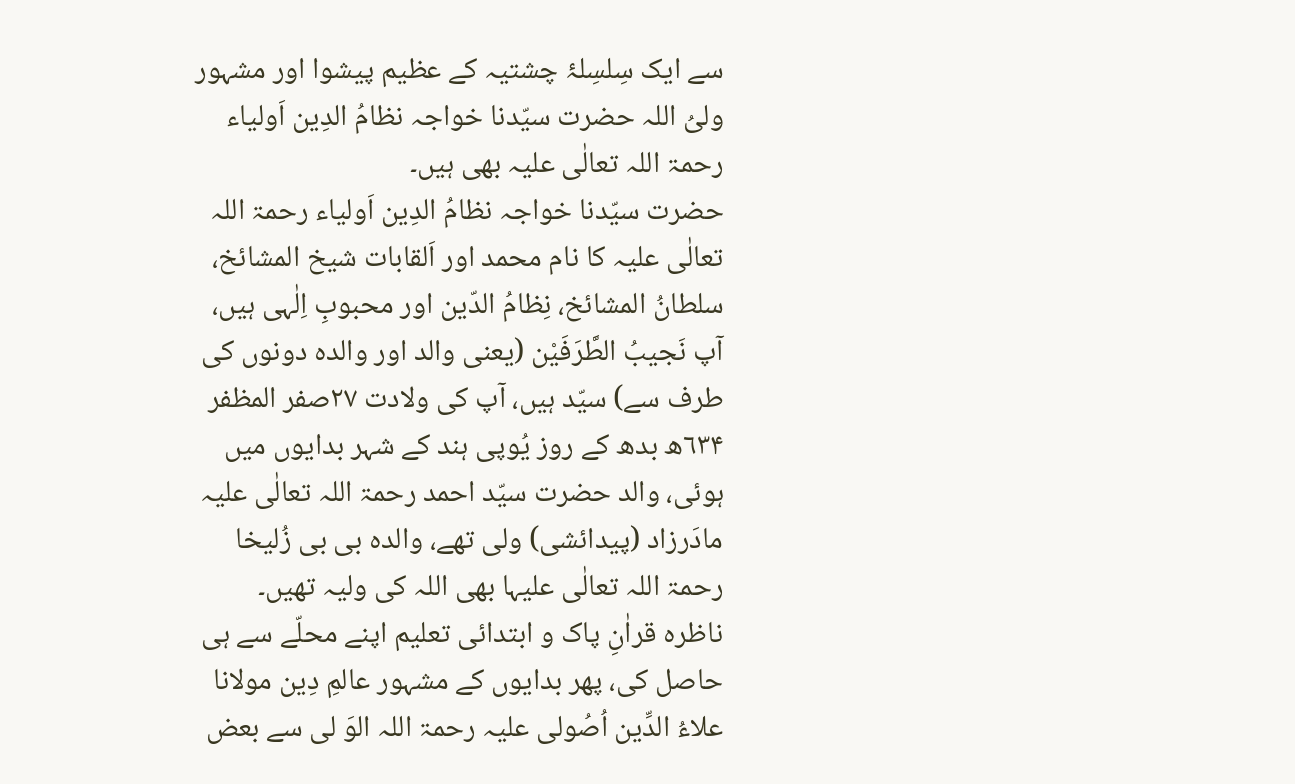سے ایک سِلسِلۂ چشتیہ کے عظیم پیشوا اور مشہور ولیُ اللہ حضرت سیّدنا خواجہ نظامُ الدِین اَولیاء رحمۃ اللہ تعالٰی علیہ بھی ہیں۔
حضرت سیّدنا خواجہ نظامُ الدِین اَولیاء رحمۃ اللہ تعالٰی علیہ کا نام محمد اور اَلقابات شیخ المشائخ، سلطانُ المشائخ، نِظامُ الدّین اور محبوبِ اِلٰہی ہیں، آپ نَجیبُ الطَّرَفَیْن (یعنی والد اور والدہ دونوں کی طرف سے) سیّد ہیں، آپ کی ولادت ۲۷صفر المظفر ٦۳۴ھ بدھ کے روز یُوپی ہند کے شہر بدایوں میں ہوئی، والد حضرت سیّد احمد رحمۃ اللہ تعالٰی علیہ مادَرزاد (پیدائشی) ولی تھے، والدہ بی بی زُلیخا رحمۃ اللہ تعالٰی علیہا بھی اللہ کی ولیہ تھیں۔
ناظرہ قراٰنِ پاک و ابتدائی تعلیم اپنے محلّے سے ہی حاصل کی، پھر بدایوں کے مشہور عالمِ دِین مولانا علاءُ الدِّین اُصُولی علیہ رحمۃ اللہ الوَ لی سے بعض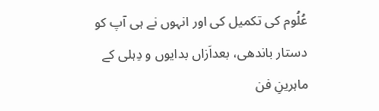عُلُوم کی تکمیل کی اور انہوں نے ہی آپ کو دستار باندھی، بعداَزاں بدایوں و دِہلی کے ماہرینِ فن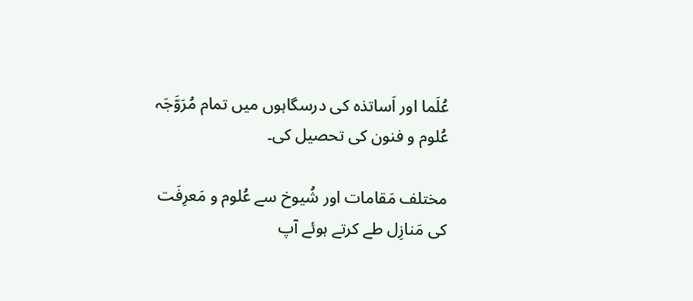عُلَما اور اَساتذہ کی درسگاہوں میں تمام مُرَوَّجَہ عُلوم و فنون کی تحصیل کی۔

مختلف مَقامات اور شُیوخ سے عُلوم و مَعرِفَت کی مَنازِل طے کرتے ہوئے آپ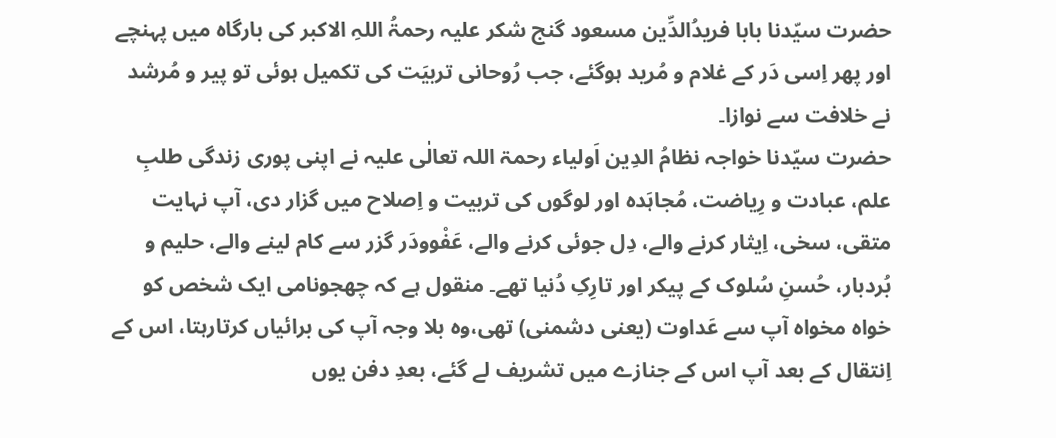حضرت سیّدنا بابا فریدُالدِّین مسعود گنج شکر علیہ رحمۃُ اللہِ الاکبر کی بارگاہ میں پہنچے اور پھر اِسی دَر کے غلام و مُرید ہوگئے، جب رُوحانی تربیَت کی تکمیل ہوئی تو پیر و مُرشد نے خلافت سے نوازا۔
حضرت سیّدنا خواجہ نظامُ الدِین اَولیاء رحمۃ اللہ تعالٰی علیہ نے اپنی پوری زندگی طلبِ علم، عبادت و رِیاضت، مُجاہَدہ اور لوگوں کی تربیت و اِصلاح میں گزار دی، آپ نہایت متقی، سخی، اِیثار کرنے والے، دِل جوئی کرنے والے، عَفْوودَر گزر سے کام لینے والے، حلیم و بُردبار، حُسنِ سُلوک کے پیکر اور تارِکِ دُنیا تھے۔ منقول ہے کہ چھجونامی ایک شخص کو خواہ مخواہ آپ سے عَداوت (یعنی دشمنی) تھی،وہ بلا وجہ آپ کی برائیاں کرتارہتا، اس کے اِنتقال کے بعد آپ اس کے جنازے میں تشریف لے گئے، بعدِ دفن یوں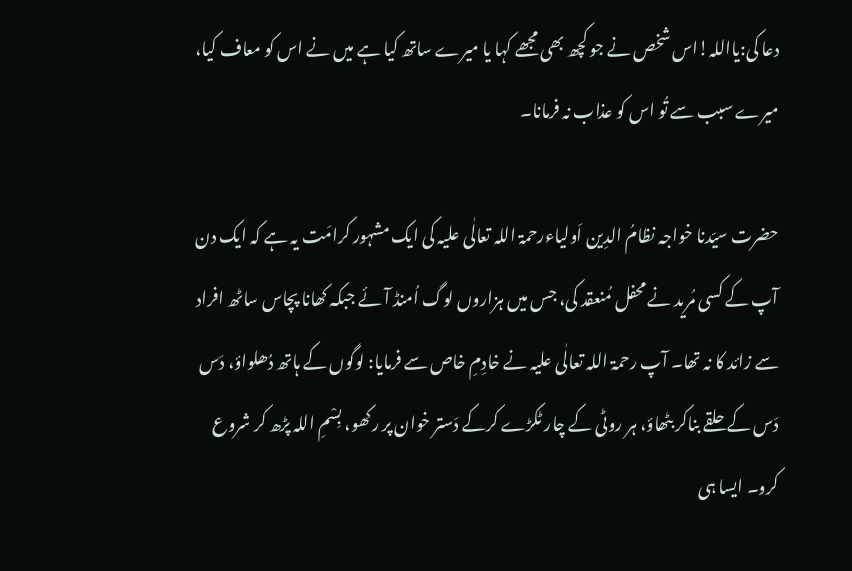دعا کی:یااللہ!اس شخص نے جو کچھ بھی مجھے کہا یا میرے ساتھ کیا ہے میں نے اس کو معاف کیا، میرے سبب سے تُو اس کو عذاب نہ فرمانا۔

حضرت سیّدنا خواجہ نظامُ الدِین اَولیاءرحمۃ اللہ تعالٰی علیہ کی ایک مشہور کرامَت یہ ہے کہ ایک دن آپ کے کسی مُرید نے محفل مُنعقد کی، جس میں ہزاروں لوگ اُمنڈ آئے جبکہ کھانا پچاس ساٹھ افراد سے زائد کا نہ تھا۔ آپ رحمۃ اللہ تعالٰی علیہ نے خادِمِ خاص سے فرمایا: لوگوں کے ہاتھ دُھلواؤ، دَس دَس کے حلقے بناکر بٹھاؤ، ہر روٹی کے چار ٹکڑے کرکے دَستر خوان پر رکھو، بِسْمِ اللہ پڑھ کر شروع کرو۔ ایسا ہی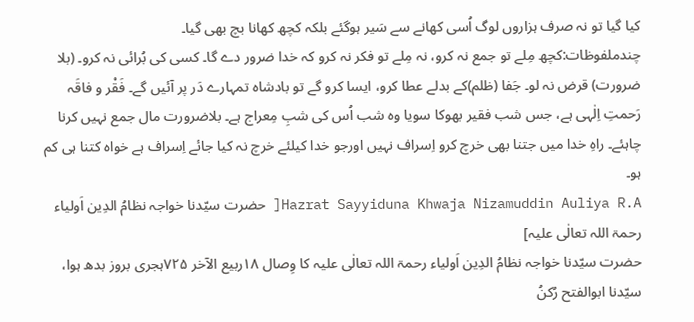کیا گیا تو نہ صرف ہزاروں لوگ اُسی کھانے سے سَیر ہوگئے بلکہ کچھ کھانا بچ بھی گیا۔
چندملفوظات:کچھ مِلے تو جمع نہ کرو، نہ مِلے تو فکر نہ کرو کہ خدا ضرور دے گا۔ کسی کی بُرائی نہ کرو۔ (بلا ضرورت) قرض نہ لو۔ جَفا (ظلم)کے بدلے عطا کرو، ایسا کرو گے تو بادشاہ تمہارے دَر پر آئیں گے۔ فَقْر و فاقَہ رَحمتِ اِلٰہی ہے، جس شب فقیر بھوکا سویا وہ شب اُس کی شبِ مِعراج ہے۔ بلاضرورت مال جمع نہیں کرنا چاہئے۔ راہِ خدا میں جتنا بھی خرچ کرو اِسراف نہیں اورجو خدا کیلئے خرچ نہ کیا جائے اِسراف ہے خواہ کتنا ہی کم ہو۔
Hazrat Sayyiduna Khwaja Nizamuddin Auliya R.A[ حضرت سیّدنا خواجہ نظامُ الدِین اَولیاء رحمۃ اللہ تعالٰی علیہ]
حضرت سیّدنا خواجہ نظامُ الدِین اَولیاء رحمۃ اللہ تعالٰی علیہ کا وِصال ۱۸ربیع الآخر ۷۲۵ہجری بروز بدھ ہوا، سیّدنا ابوالفتح رُکنُ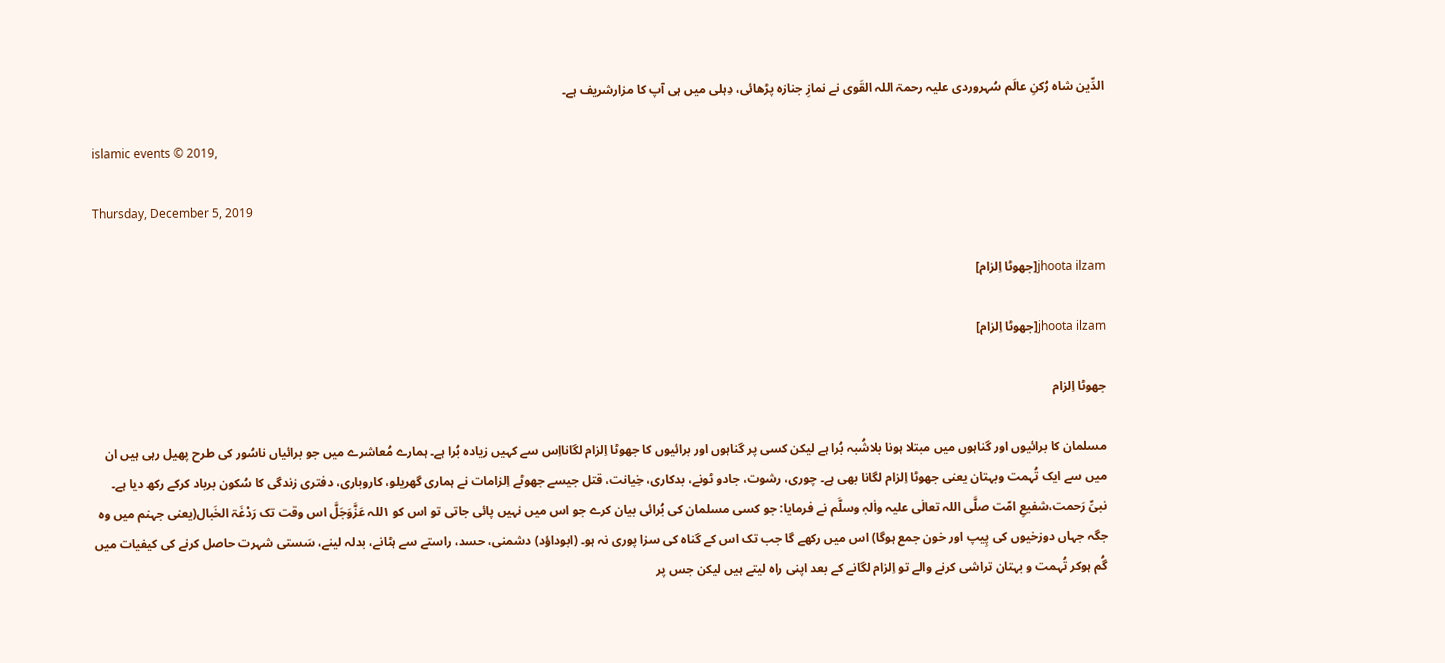الدِّین شاہ رُکنِ عالَم سُہروردی علیہ رحمۃ اللہ القَوی نے نمازِ جنازہ پڑھائی، دِہلی میں ہی آپ کا مزارشریف ہے۔

islamic events © 2019,

Thursday, December 5, 2019

jhoota ilzam[جھوٹا اِلزام]

jhoota ilzam[جھوٹا اِلزام]

جھوٹا اِلزام

مسلمان کا برائیوں اور گناہوں میں مبتلا ہونا بلاشُبہ بُرا ہے لیکن کسی پر گناہوں اور برائیوں کا جھوٹا اِلزام لگانااِس سے کہیں زیادہ بُرا ہے۔ ہمارے مُعاشرے میں جو برائیاں ناسُور کی طرح پھیل رہی ہیں ان میں سے ایک تُہمت وبہتان یعنی جھوٹا اِلزام لگانا بھی ہے۔ چوری، رشوت، جادو ٹونے، بدکاری، خِیانت، قتل جیسے جھوٹے اِلزامات نے ہماری گھریلو، کاروباری، دفتری زندگی کا سُکون برباد کرکے رکھ دیا ہے۔
نبیِّ رَحمت،شفیعِ امّت صلَّی اللہ تعالٰی علیہ واٰلہٖ وسلَّم نے فرمایا: جو کسی مسلمان کی بُرائی بیان کرے جو اس میں نہیں پائی جاتی تو اس کو ۱للہ عَزَّوَجَلَّ اس وقت تک رَدْغَۃ الخَبال(یعنی جہنم میں وہ جگہ جہاں دوزخیوں کی پِیپ اور خون جمع ہوگا) اس میں رکھے گا جب تک اس کے گناہ کی سزا پوری نہ ہو۔ (ابوداؤد) دشمنی، حسد، راستے سے ہٹانے، بدلہ لینے، سَستی شہرت حاصل کرنے کی کیفیات میں گُم ہوکر تُہمت و بہتان تراشی کرنے والے تو اِلزام لگانے کے بعد اپنی راہ لیتے ہیں لیکن جس پر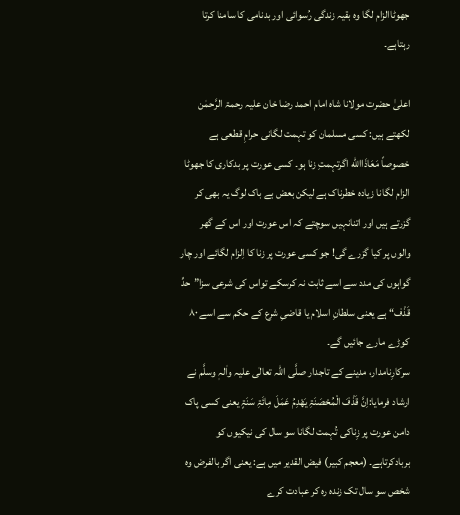جھوٹاالزام لگا وہ بقیہ زندگی رُسوائی اور بدنامی کا سامنا کرتا رہتاہے۔

اعلیٰ حضرت مولانا شاہ امام احمد رضا خان علیہ رحمۃ الرَّحمٰن لکھتے ہیں: کسی مسلمان کو تہمت لگانی حرامِ قطعی ہے خصوصاً مَعَاذَاالله اگرتہمتِ زنا ہو۔ کسی عورت پر بدکاری کا جھوٹا الزام لگانا زیادہ خطرناک ہے لیکن بعض بے باک لوگ یہ بھی کر گزرتے ہیں اور اتنانہیں سوچتے کہ اس عورت اور اس کے گھر والوں پر کیا گزرے گی! جو کسی عورت پر زنا کا اِلزام لگائے اور چار گواہوں کی مدد سے اسے ثابت نہ کرسکے تواس کی شرعی سزا”حدِّ قَذْف“ ہے یعنی سلطانِ اسلام یا قاضیِ شرع کے حکم سے اسے ۸۰ کوڑے مارے جائیں گے۔
سرکارِنامدار، مدینے کے تاجدار صلَّی اللہ تعالٰی علیہ واٰلہٖ وسلَّم نے ارشاد فرمایا:اِنَّ قَذْفَ الْمُحْصَنَۃِ یَھْدِمُ عَمَلَ مِائَۃِ سَنَۃٍ یعنی کسی پاک دامن عورت پر زِناکی تُہمت لگانا سو سال کی نیکیوں کو بربادکرتاہے۔ (معجم کبیر) فیض القدیر میں ہے: یعنی اگر بالفرض وہ شخص سو سال تک زندہ رہ کر عبادت کرے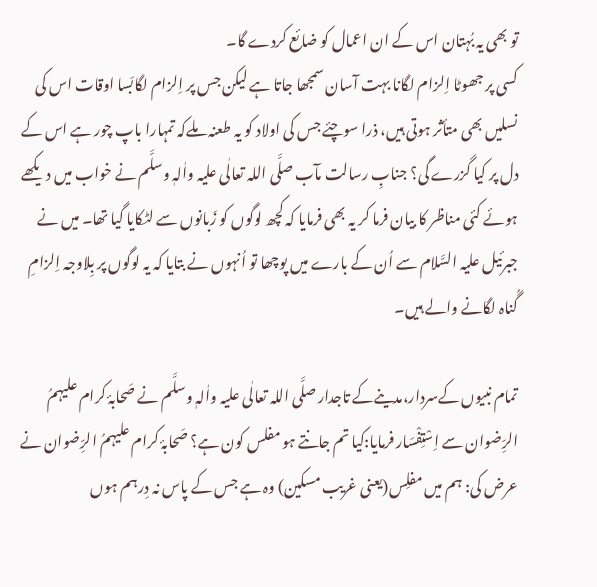تو بھی یہ بُہتان اس کے ان اعمال کو ضائع کردے گا۔
کسی پر جھوٹا اِلزام لگانا بہت آسان سمجھا جاتا ہے لیکن جس پر اِلزام لگابَسا اوقات اس کی نسلیں بھی متأثر ہوتی ہیں، ذرا سوچئے جس کی اولاد کو یہ طعنہ ملےکہ تمہارا باپ چور ہے اس کے دل پر کیا گزرے گی؟ جنابِ رسالت مآب صلَّی اللہ تعالٰی علیہ واٰلہٖ وسلَّم نے خواب میں دیکھے ہوئے کئی مناظر کا بیان فرما کر یہ بھی فرمایا کہ کچھ لوگوں کو زَبانوں سے لٹکایا گیا تھا۔ میں نے جبرئیل علیہ السَّلام سے اُن کے بارے میں پوچھا تو اُنہوں نے بتایا کہ یہ لوگوں پر بِلاوجہ اِلزامِ گُناہ لگانے والے ہیں۔

تمام نبیوں کےسردار،مدینےکے تاجدار صلَّی اللہ تعالٰی علیہ واٰلہٖ وسلَّم نے صَحابۂ کرام علیہمُ الرِّضوان سے اِسْتِفْسَار فرمایا:کیا تم جانتے ہو مفلس کون ہے؟ صَحابۂ کرام علیہمُ الرِّضوان نے عرض کی: ہم میں مفلِس(یعنی غریب مسکین) وہ ہے جس کے پاس نہ دِرہم ہوں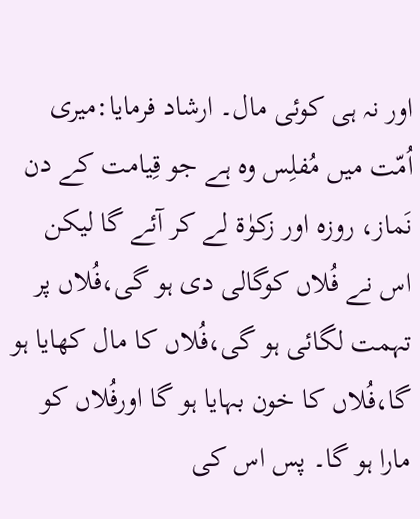اور نہ ہی کوئی مال۔ ارشاد فرمایا:میری اُمّت میں مُفلِس وہ ہے جو قِیامت کے دن نَماز، روزہ اور زکوٰۃ لے کر آئے گا لیکن اس نے فُلاں کوگالی دی ہو گی،فُلاں پر تہمت لگائی ہو گی،فُلاں کا مال کھایا ہو گا،فُلاں کا خون بہایا ہو گا اورفُلاں کو مارا ہو گا۔ پس اس کی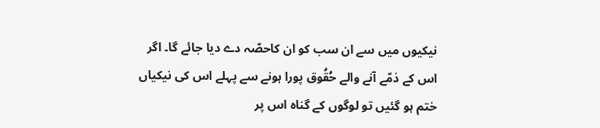نیکیوں میں سے ان سب کو ان کاحصّہ دے دیا جائے گا۔ اگر اس کے ذمّے آنے والے حُقُوق پورا ہونے سے پہلے اس کی نیکیاں ختم ہو گئیں تو لوگوں کے گناہ اس پر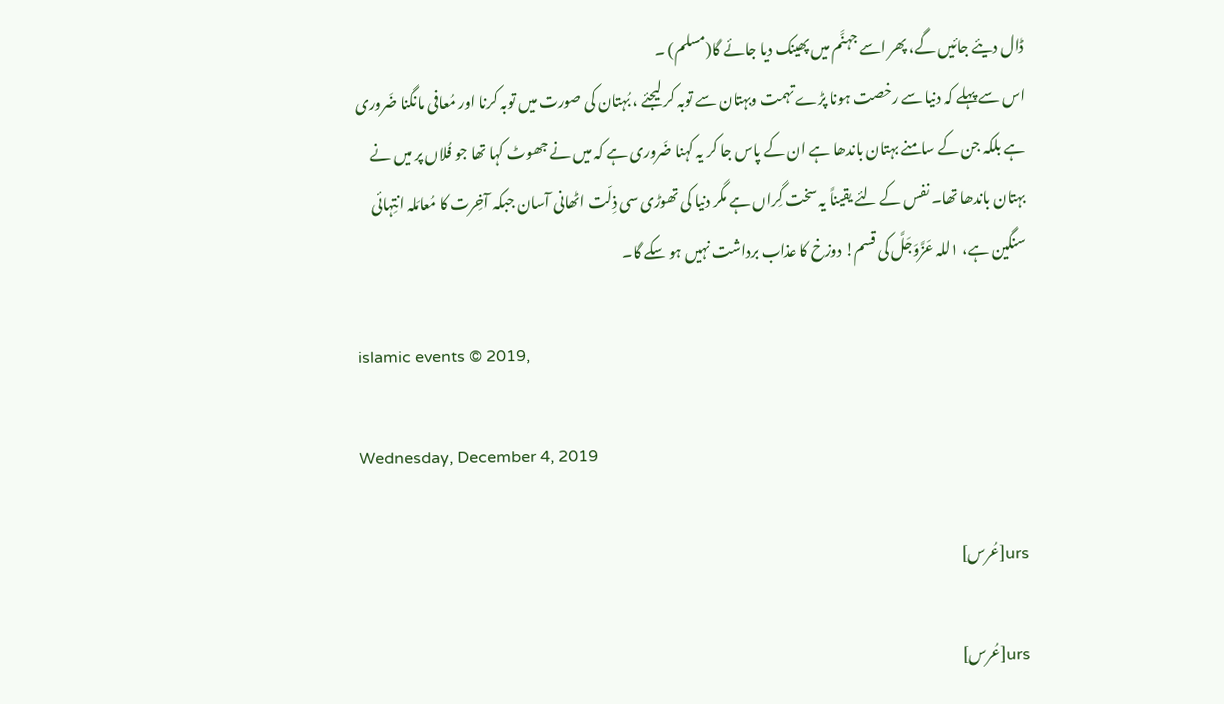ڈال دیئے جائیں گے، پھر اسے جہنَّم میں پھینک دیا جائے گا(مسلم) ۔
اس سے پہلے کہ دنیا سے رخصت ہونا پڑے تہمت وبہتان سے توبہ کر لیجئے ، بُہتان کی صورت میں توبہ کرنا اور مُعافی مانگنا ضَروری ہے بلکہ جن کے سامنے بہتان باندھا ہے ان کے پاس جا کر یہ کہنا ضَروری ہے کہ میں نے جھوٹ کہا تھا جو فُلاں پر میں نے بہتان باندھا تھا۔ نفس کے لئے یقیناً یہ سخت گِراں ہے مگر دنیا کی تھوڑی سی ذِلّت اٹھانی آسان جبکہ آخِرت کا مُعامَلہ انتِہائی سنگین ہے، ۱للہ عَزَّوَجَلَّ کی قسم! دوزخ کا عذاب برداشت نہیں ہو سکے گا۔

islamic events © 2019,

Wednesday, December 4, 2019

urs[عُرس]

urs[عُرس]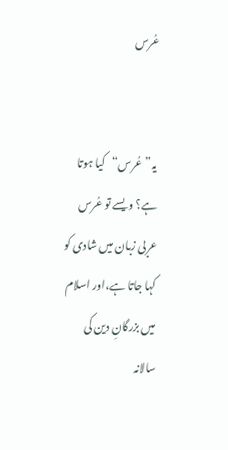عُرس


یہ”عُرس“کیا ہوتا ہے؟ ویسے تو عُرس عربی زبان میں شادی کو کہا جاتا ہے،اور اسلام میں بزرگانِ دین کی سالانہ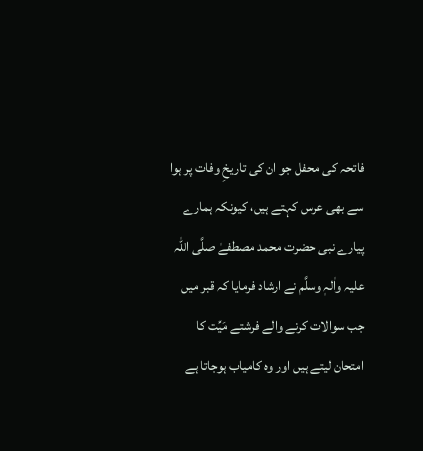فاتحہ کی محفل جو ان کی تاریخِ وفات پر ہوا سے بھی عرس کہتے ہیں، کیونکہ ہمارے پیارے نبی حضرت محمد مصطفےٰ صلَّی اللہ علیہ واٰلہٖ وسلَّم نے ارشاد فرمایا کہ قبر میں جب سوالات کرنے والے فرشتے مَیِّت کا امتحان لیتے ہیں اور وہ کامیاب ہوجاتا ہے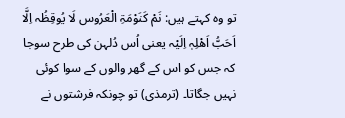تو وہ کہتے ہیں: نَمْ کَنَوْمَۃِ الْعَرُوس لَا یُوقِظُہ اِلَّا اَحَبُّ اَھْلِہٖ اِلَیْہ یعنی اُس دُلہن کی طرح سوجا کہ جس کو اس کے گھر والوں کے سوا کوئی نہیں جگاتا۔ (ترمذی) تو چونکہ فرشتوں نے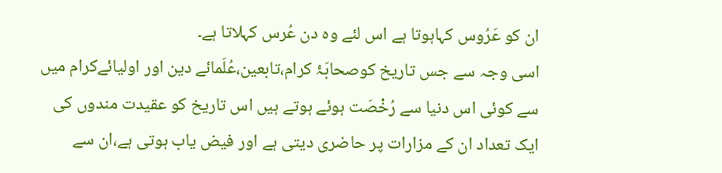ان کو عَرُوس کہاہوتا ہے اس لئے وہ دن عُرس کہلاتا ہے۔
اسی وجہ سے جس تاریخ کوصحابَۂ کرام،تابعین،عُلَمائے دین اور اولیائےکرام میں سے کوئی اس دنیا سے رُخْصَت ہوئے ہوتے ہیں اس تاریخ کو عقیدت مندوں کی ایک تعداد ان کے مزارات پر حاضری دیتی ہے اور فیض یاب ہوتی ہے،ان سے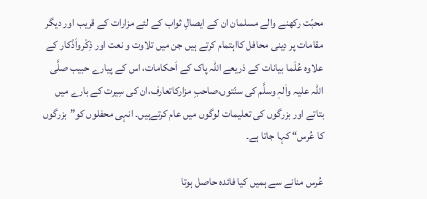محبّت رکھنے والے مسلمان ان کے ایصالِ ثواب کے لئے مزارات کے قریب اور دیگر مقامات پر دِینی محافل کااہتمام کرتے ہیں جن میں تلاوت و نعت اور ذِکْرواَذْکار کے علاوہ عُلَما بیانات کے ذریعے اللہ پاک کے اَحکامات، اس کے پیارے حبیب صلَّی اللہ علیہ واٰلہٖ وسلَّم کی سنّتوں،صاحبِ مزارکاتعارف،ان کی سِیرت کے بارے میں بتاتے اور بزرگوں کی تعلیمات لوگوں میں عام کرتےہیں۔ انہی محفلوں کو”بزرگوں کا عُرس“ کہا جاتا ہے۔

عُرس منانے سے ہمیں کیا فائدہ حاصل ہوتا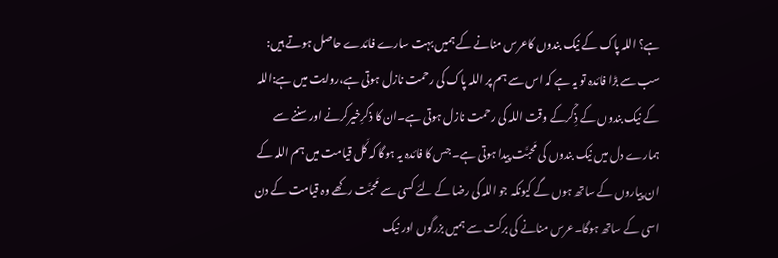ہے؟ اللہ پاک کے نیک بندوں کاعرس منانے کے ہمیں بہت سارے فائدے حاصل ہوتے ہیں: سب سے بڑا فائدہ تو یہ ہے کہ اس سے ہم پر اللہ پاک کی رحمت نازل ہوتی ہے،روایت میں ہے:اللہ کے نیک بندوں کے ذِکْرکے وقت اللہ کی رحمت نازل ہوتی ہے۔ان کا ذکرِخیرکرنے اور سننے سے ہمارے دل میں نیک بندوں کی مَحبَّت پیدا ہوتی ہے۔ جس کا فائدہ یہ ہوگا کہ کَل قیامت میں ہم اللہ کے ان پیاروں کے ساتھ ہوں گے کیونکہ جو اللہ کی رضا کے لئے کسی سے مَحبَّت رکھے وہ قیامت کے دن اسی کے ساتھ ہوگا۔عرس منانے کی برکت سے ہمیں بزرگوں اور نیک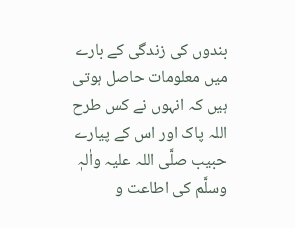بندوں کی زندگی کے بارے میں معلومات حاصل ہوتی ہیں کہ انہوں نے کس طرح اللہ پاک اور اس کے پیارے حبیب صلَّی اللہ علیہ واٰلہٖ وسلَّم کی اطاعت و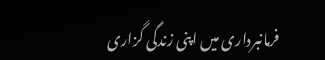فرمانبرداری میں اپنی زندگی گزاری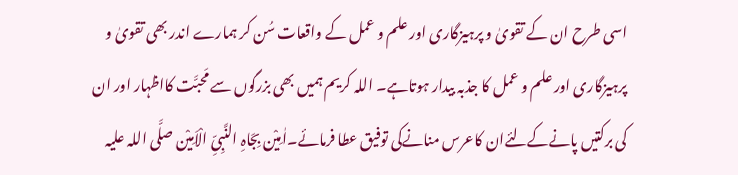اسی طرح ان کے تقویٰ و پرہیزگاری اور علم و عمل کے واقعات سُن کر ہمارے اندر بھی تقویٰ و پرہیزگاری اور علم و عمل کا جذبہ بیدار ہوتاہے۔ اللہ کریم ہمیں بھی بزرگوں سے مَحبَّت کااظہار اور ان کی برکتیں پانےکےلئےان کاعرس منانےکی توفیق عطا فرمائے۔اٰمِیْن بِجَاہِ النَّبِیِّ الْاَمِیْن صلَّی اللہ علیہ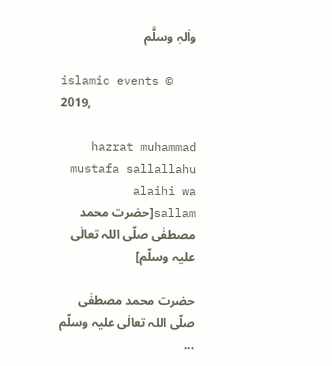واٰلہٖ وسلَّم

islamic events © 2019,

hazrat muhammad mustafa sallallahu alaihi wa sallam[حضرت محمد مصطفٰی صلّی اللہ تعالٰی علیہ وسلّم]

حضرت محمد مصطفٰی صلّی اللہ تعالٰی علیہ وسلّم ...